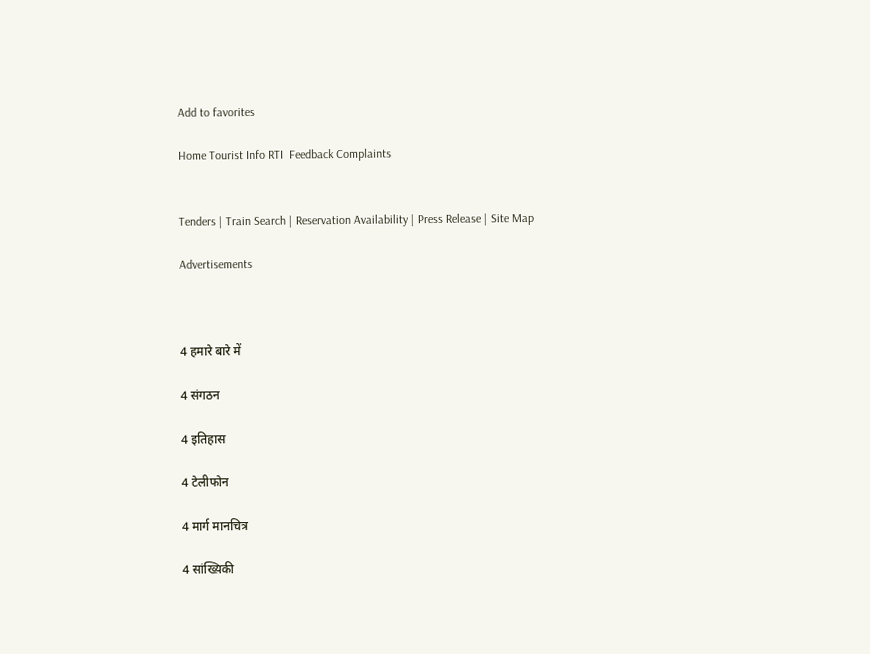Add to favorites

Home Tourist Info RTI  Feedback Complaints


Tenders | Train Search | Reservation Availability | Press Release | Site Map

Advertisements



4 हमारे बारे में

4 संगठन

4 इतिहास

4 टेलीफोन

4 मार्ग मानचित्र

4 सांख्य़िकी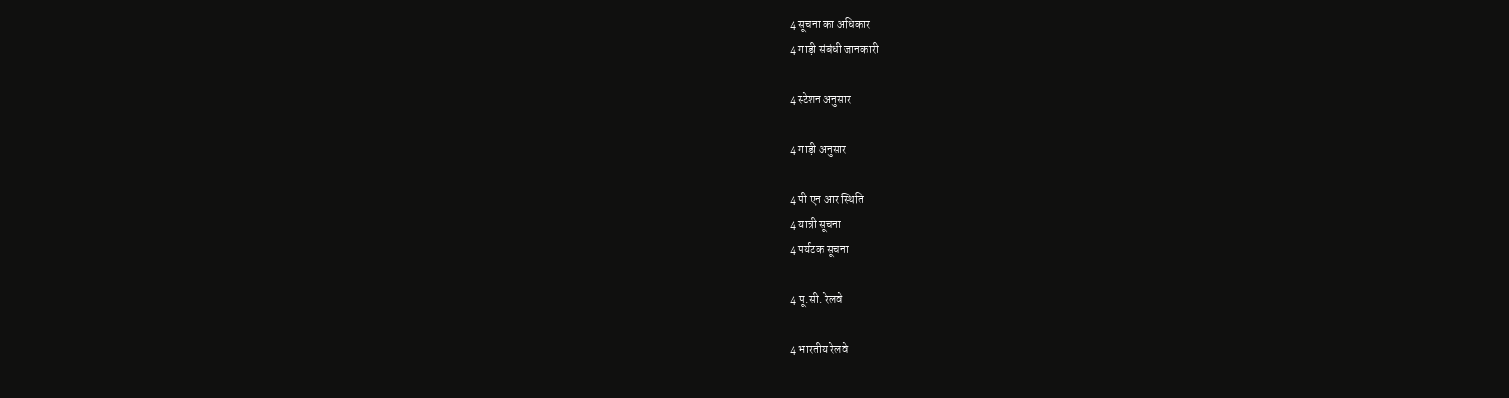4 सूचना का अधिकार
4 गाड़ी संबंधी जानकारी

4 स्टेशन अनुसार

4 गाड़ी अनुसार

4 पी एन आर स्थिति
4 यात्री सूचना
4 पर्यटक सूचना

4 पू.सी. रेलवे

4 भारतीय रेलवे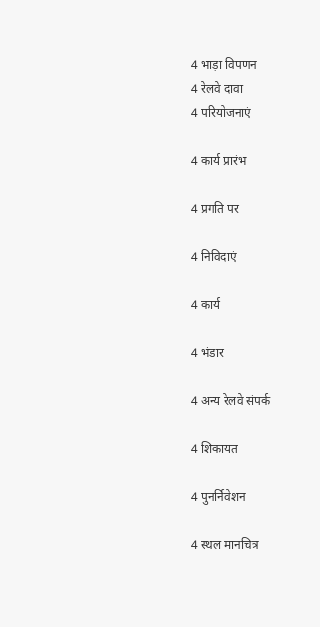4 भाड़ा विपणन
4 रेलवे दावा
4 परियोजनाएं

4 कार्य प्रारंभ

4 प्रगति पर

4 निविदाएं

4 कार्य

4 भंडार

4 अन्य रेलवे संपर्क

4 शिकायत

4 पुनर्निवेशन

4 स्थल मानचित्र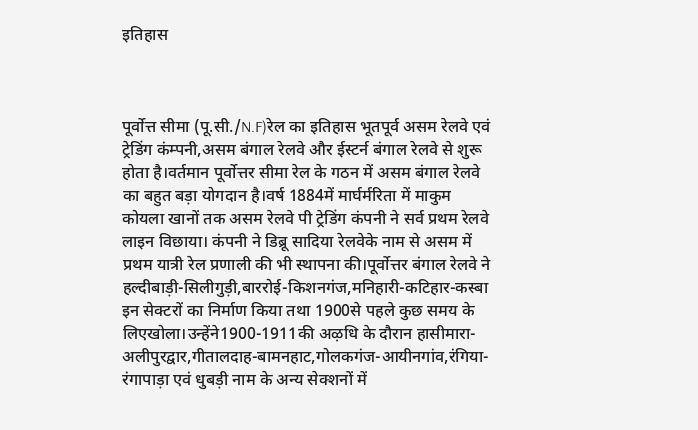इतिहास



पूर्वोत्त सीमा (पू.सी./N.F)रेल का इतिहास भूतपूर्व असम रेलवे एवं ट्रेडिंग कंम्पनी,असम बंगाल रेलवे और ईस्टर्न बंगाल रेलवे से शुरू होता है।वर्तमान पूर्वोत्तर सीमा रेल के गठन में असम बंगाल रेलवे का बहुत बड़ा योगदान है।वर्ष 1884में मार्घर्मरिता में माकुम कोयला खानों तक असम रेलवे पी ट्रेडिंग कंपनी ने सर्व प्रथम रेलवे लाइन विछाया। कंपनी ने डिब्रू सादिया रेलवेके नाम से असम में प्रथम यात्री रेल प्रणाली की भी स्थापना की।पूर्वोत्तर बंगाल रेलवे ने हल्दीबाड़ी-सिलीगुड़ी,बाररोई-किशनगंज,मनिहारी-कटिहार-कस्बा इन सेक्टरों का निर्माण किया तथा 1900से पहले कुछ समय के लिएखोला।उन्हेंने1900-1911की अऴधि के दौरान हासीमारा-अलीपुरद्वार,गीतालदाह-बामनहाट,गोलकगंज-आयीनगांव,रंगिया-रंगापाड़ा एवं धुबड़ी नाम के अन्य सेक्शनों में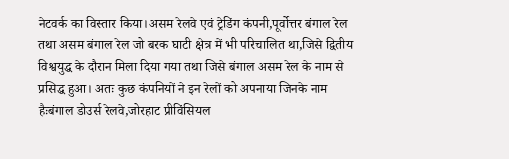नेटवर्क का विस्तार किया।असम रेलवे एवं ट्रेडिंग कंपनी,पूर्वोत्तर बंगाल रेल तथा असम बंगाल रेल जो बरक घाटी क्षेत्र में भी परिचालित था,जिसे द्वितीय विश्वयुद्ध के दौरान मिला दिया गया तथा जिसे बंगाल असम रेल के नाम से प्रसिद्ध हुआ। अतः कुछ कंपनियों ने इन रेलों को अपनाया जिनके नाम हैःबंगाल डोउर्स रेलवे,जोरहाट प्रीविंसियल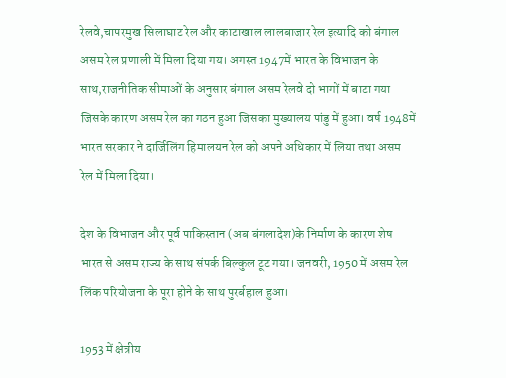रेलवे,चापरमुख सिलाघाट रेल और काटाखाल लालबाजार रेल इत्यादि को बंगाल असम रेल प्रणाली में मिला दिया गय। अगस्त 1947में भारत के विभाजन के साथ,राजनीतिक सीमाओं के अनुसार बंगाल असम रेलवे दो भागों में बाटा गया जिसके कारण असम रेल का गठन हुआ जिसका मुख्यालय पांडु में हुआ। वर्ष 1948में भारत सरकार ने दार्जिलिंग हिमालयन रेल को अपने अधिकार में लिया तथा असम रेल में मिला दिया।

देश के विभाजन और पूर्व पाकिस्तान (अब बंगलादेश)के निर्माण के कारण शेष भारत से असम राज्य के साथ संपर्क बिल्कुल टूट गया। जनवरी, 1950 में असम रेल लिंक परियोजना के पूरा होने के साथ पुरर्बहाल हुआ।

1953 में क्षेत्रीय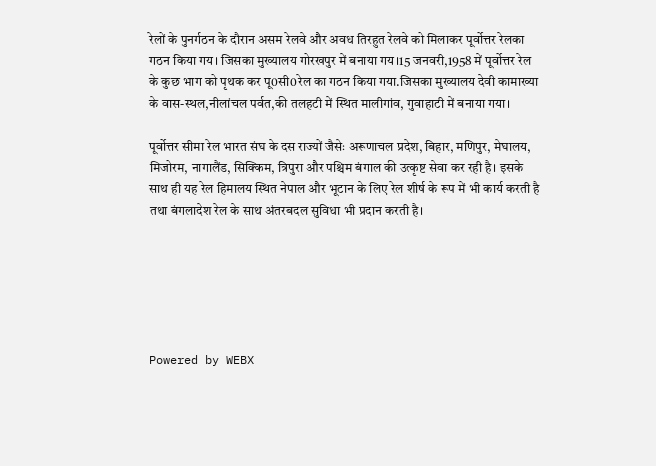रेलों के पुनर्गठन के दौरान असम रेलवे और अवध तिरहुत रेलवे को मिलाकर पूर्वोत्तर रेलका गठन किया गय। जिसका मुख्यालय गोरखपुर में बनाया गय।15 जनवरी,1958 में पूर्वोत्तर रेल के कुछ भाग को पृथक कर पू0सी0रेल का गठन किया गया.जिसका मुख्यालय देवी कामाख्या के वास-स्थल,नीलांचल पर्वत,की तलहटी में स्थित मालीगांव, गुवाहाटी में बनाया गया।

पूर्वोत्तर सीमा रेल भारत संघ के दस राज्यों जैसेः अरूणाचल प्रदेश, बिहार, मणिपुर, मेघालय, मिजोरम, नागालैंड, सिक्किम, त्रिपुरा और पश्चिम बंगाल की उत्कृष्ट सेवा कर रही है। इसके साथ ही यह रेल हिमालय स्थित नेपाल और भूटान के लिए रेल शीर्ष के रूप में भी कार्य करती है तथा बंगलादेश रेल के साथ अंतरबदल सुविधा भी प्रदान करती है।






Powered by WEBX